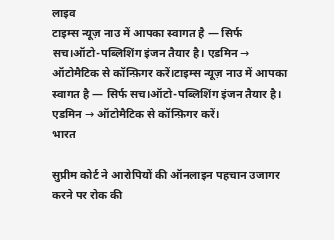लाइव
टाइम्स न्यूज़ नाउ में आपका स्वागत है — सिर्फ सच।ऑटो-पब्लिशिंग इंजन तैयार है। एडमिन → ऑटोमैटिक से कॉन्फ़िगर करें।टाइम्स न्यूज़ नाउ में आपका स्वागत है — सिर्फ सच।ऑटो-पब्लिशिंग इंजन तैयार है। एडमिन → ऑटोमैटिक से कॉन्फ़िगर करें।
भारत

सुप्रीम कोर्ट ने आरोपियों की ऑनलाइन पहचान उजागर करने पर रोक की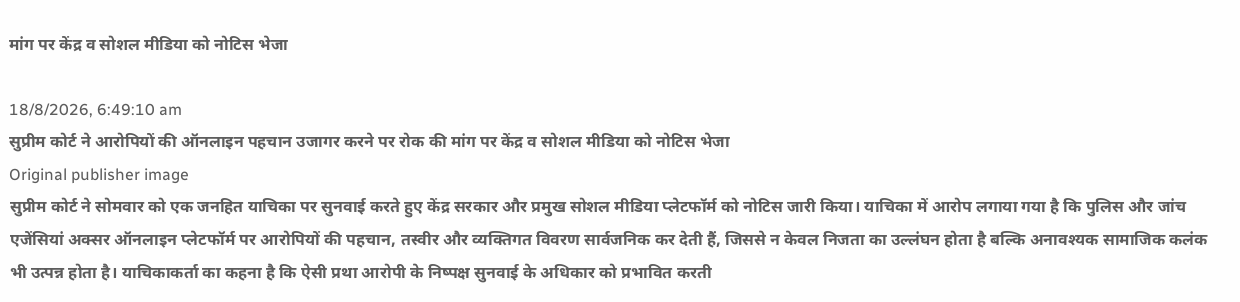मांग पर केंद्र व सोशल मीडिया को नोटिस भेजा

18/8/2026, 6:49:10 am
सुप्रीम कोर्ट ने आरोपियों की ऑनलाइन पहचान उजागर करने पर रोक की मांग पर केंद्र व सोशल मीडिया को नोटिस भेजा
Original publisher image
सुप्रीम कोर्ट ने सोमवार को एक जनहित याचिका पर सुनवाई करते हुए केंद्र सरकार और प्रमुख सोशल मीडिया प्लेटफॉर्म को नोटिस जारी किया। याचिका में आरोप लगाया गया है कि पुलिस और जांच एजेंसियां अक्सर ऑनलाइन प्लेटफॉर्म पर आरोपियों की पहचान, तस्वीर और व्यक्तिगत विवरण सार्वजनिक कर देती हैं, जिससे न केवल निजता का उल्लंघन होता है बल्कि अनावश्यक सामाजिक कलंक भी उत्पन्न होता है। याचिकाकर्ता का कहना है कि ऐसी प्रथा आरोपी के निष्पक्ष सुनवाई के अधिकार को प्रभावित करती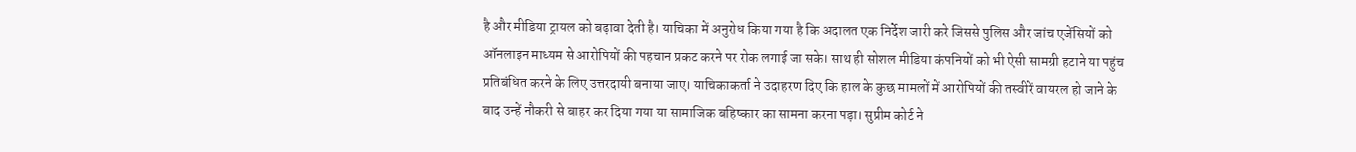है और मीडिया ट्रायल को बढ़ावा देती है। याचिका में अनुरोध किया गया है कि अदालत एक निर्देश जारी करे जिससे पुलिस और जांच एजेंसियों को ऑनलाइन माध्यम से आरोपियों की पहचान प्रकट करने पर रोक लगाई जा सके। साथ ही सोशल मीडिया कंपनियों को भी ऐसी सामग्री हटाने या पहुंच प्रतिबंधित करने के लिए उत्तरदायी बनाया जाए। याचिकाकर्ता ने उदाहरण दिए कि हाल के कुछ मामलों में आरोपियों की तस्वीरें वायरल हो जाने के बाद उन्हें नौकरी से बाहर कर दिया गया या सामाजिक बहिष्कार का सामना करना पड़ा। सुप्रीम कोर्ट ने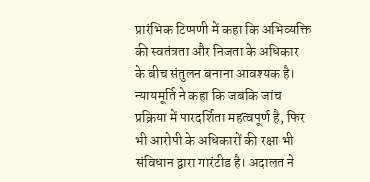प्रारंभिक टिप्पणी में कहा कि अभिव्यक्ति की स्वतंत्रता और निजता के अधिकार के बीच संतुलन बनाना आवश्यक है। न्यायमूर्ति ने कहा कि जबकि जांच प्रक्रिया में पारदर्शिता महत्वपूर्ण है, फिर भी आरोपी के अधिकारों की रक्षा भी संविधान द्वारा गारंटीड है। अदालत ने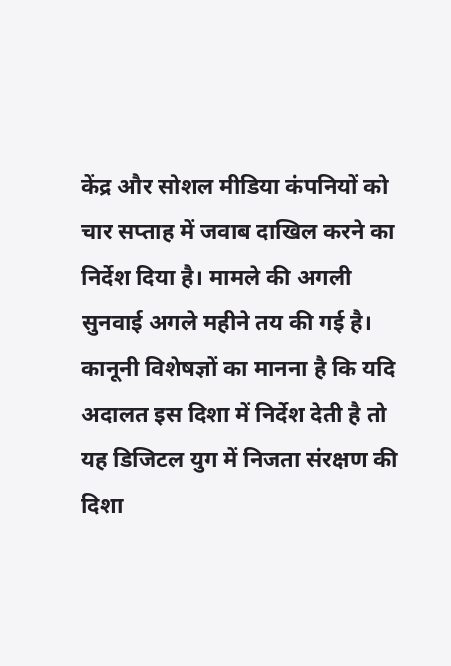केंद्र और सोशल मीडिया कंपनियों को चार सप्ताह में जवाब दाखिल करने का निर्देश दिया है। मामले की अगली सुनवाई अगले महीने तय की गई है। कानूनी विशेषज्ञों का मानना है कि यदि अदालत इस दिशा में निर्देश देती है तो यह डिजिटल युग में निजता संरक्षण की दिशा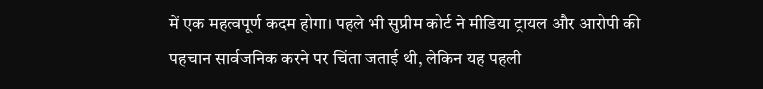में एक महत्वपूर्ण कदम होगा। पहले भी सुप्रीम कोर्ट ने मीडिया ट्रायल और आरोपी की पहचान सार्वजनिक करने पर चिंता जताई थी, लेकिन यह पहली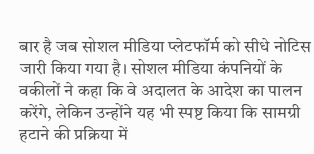बार है जब सोशल मीडिया प्लेटफॉर्म को सीधे नोटिस जारी किया गया है। सोशल मीडिया कंपनियों के वकीलों ने कहा कि वे अदालत के आदेश का पालन करेंगे, लेकिन उन्होंने यह भी स्पष्ट किया कि सामग्री हटाने की प्रक्रिया में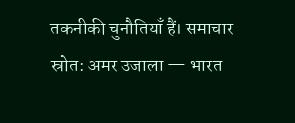तकनीकी चुनौतियाँ हैं। समाचार स्रोत: अमर उजाला — भारत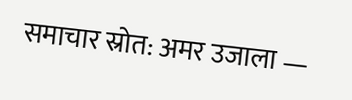समाचार स्रोत: अमर उजाला —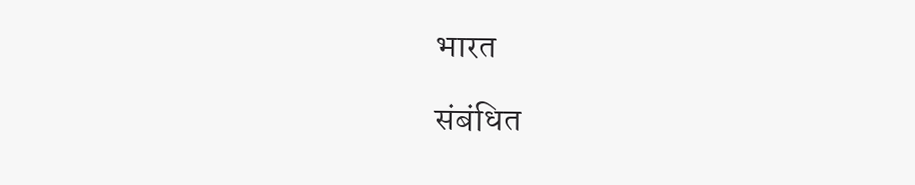भारत

संबंधित